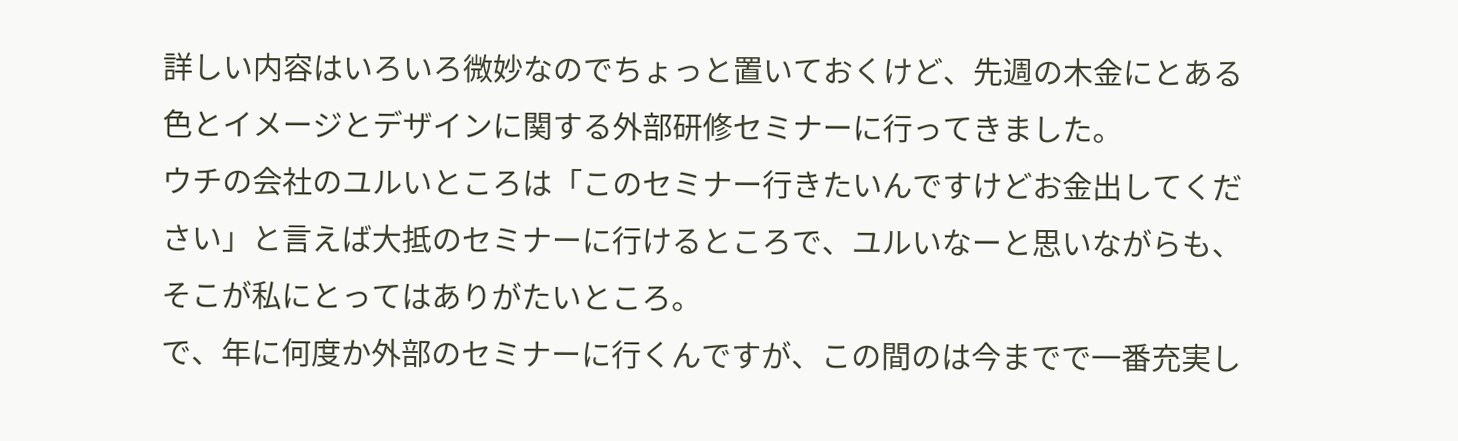詳しい内容はいろいろ微妙なのでちょっと置いておくけど、先週の木金にとある色とイメージとデザインに関する外部研修セミナーに行ってきました。
ウチの会社のユルいところは「このセミナー行きたいんですけどお金出してください」と言えば大抵のセミナーに行けるところで、ユルいなーと思いながらも、そこが私にとってはありがたいところ。
で、年に何度か外部のセミナーに行くんですが、この間のは今までで一番充実し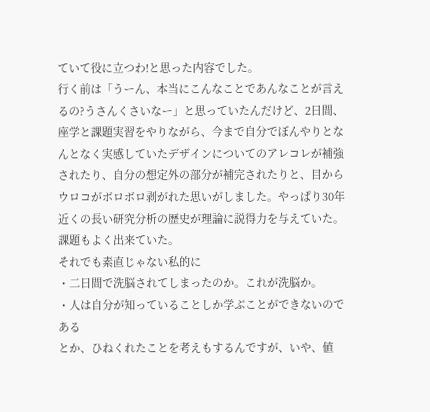ていて役に立つわ!と思った内容でした。
行く前は「うーん、本当にこんなことであんなことが言えるの?うさんくさいなー」と思っていたんだけど、2日間、座学と課題実習をやりながら、今まで自分でぼんやりとなんとなく実感していたデザインについてのアレコレが補強されたり、自分の想定外の部分が補完されたりと、目からウロコがボロボロ剥がれた思いがしました。やっぱり30年近くの長い研究分析の歴史が理論に説得力を与えていた。課題もよく出来ていた。
それでも素直じゃない私的に
・二日間で洗脳されてしまったのか。これが洗脳か。
・人は自分が知っていることしか学ぶことができないのである
とか、ひねくれたことを考えもするんですが、いや、値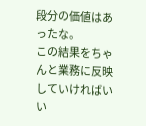段分の価値はあったな。
この結果をちゃんと業務に反映していければいい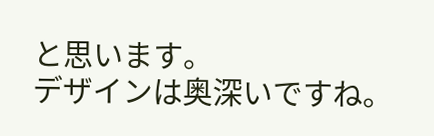と思います。
デザインは奥深いですね。